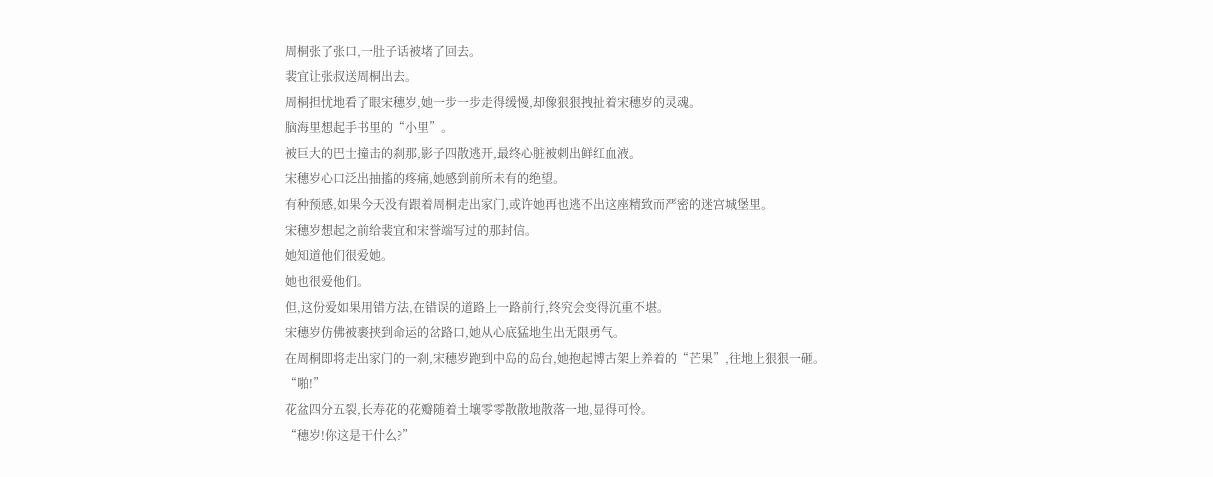周桐张了张口,一肚子话被堵了回去。
裴宜让张叔送周桐出去。
周桐担忧地看了眼宋穗岁,她一步一步走得缓慢,却像狠狠拽扯着宋穗岁的灵魂。
脑海里想起手书里的“小里”。
被巨大的巴士撞击的刹那,影子四散逃开,最终心脏被刺出鲜红血液。
宋穗岁心口泛出抽搐的疼痛,她感到前所未有的绝望。
有种预感,如果今天没有跟着周桐走出家门,或许她再也逃不出这座精致而严密的迷宫城堡里。
宋穗岁想起之前给裴宜和宋誉端写过的那封信。
她知道他们很爱她。
她也很爱他们。
但,这份爱如果用错方法,在错误的道路上一路前行,终究会变得沉重不堪。
宋穗岁仿佛被裹挟到命运的岔路口,她从心底猛地生出无限勇气。
在周桐即将走出家门的一刹,宋穗岁跑到中岛的岛台,她抱起博古架上养着的“芒果”,往地上狠狠一砸。
“啪!”
花盆四分五裂,长寿花的花瓣随着土壤零零散散地散落一地,显得可怜。
“穗岁!你这是干什么?”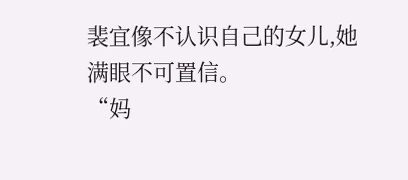裴宜像不认识自己的女儿,她满眼不可置信。
“妈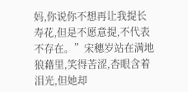妈,你说你不想再让我提长寿花,但是不愿意提,不代表不存在。”宋穗岁站在满地狼藉里,笑得苦涩,杏眼含着泪光,但她却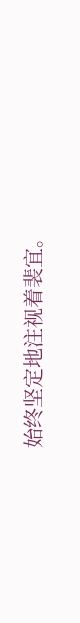始终坚定地注视着裴宜。